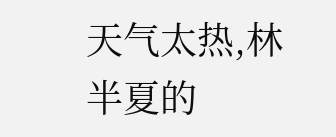天气太热,林半夏的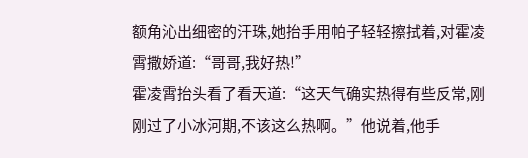额角沁出细密的汗珠,她抬手用帕子轻轻擦拭着,对霍凌霄撒娇道:“哥哥,我好热!”
霍凌霄抬头看了看天道:“这天气确实热得有些反常,刚刚过了小冰河期,不该这么热啊。”他说着,他手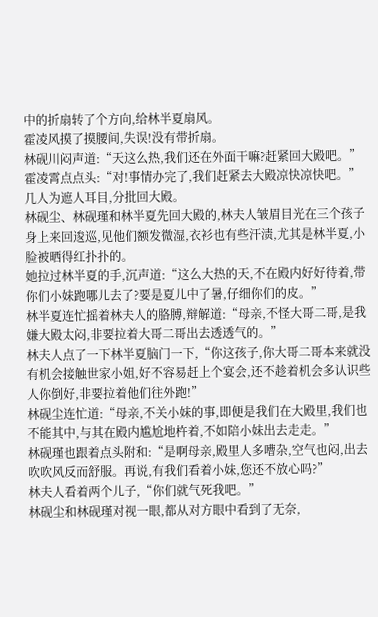中的折扇转了个方向,给林半夏扇风。
霍凌风摸了摸腰间,失误!没有带折扇。
林砚川闷声道:“天这么热,我们还在外面干嘛?赶紧回大殿吧。”
霍凌霄点点头:“对!事情办完了,我们赶紧去大殿凉快凉快吧。”
几人为遮人耳目,分批回大殿。
林砚尘、林砚瑾和林半夏先回大殿的,林夫人皱眉目光在三个孩子身上来回逡巡,见他们额发微湿,衣衫也有些汗渍,尤其是林半夏,小脸被晒得红扑扑的。
她拉过林半夏的手,沉声道:“这么大热的天,不在殿内好好待着,带你们小妹跑哪儿去了?要是夏儿中了暑,仔细你们的皮。”
林半夏连忙摇着林夫人的胳膊,辩解道:“母亲,不怪大哥二哥,是我嫌大殿太闷,非要拉着大哥二哥出去透透气的。”
林夫人点了一下林半夏脑门一下,“你这孩子,你大哥二哥本来就没有机会接触世家小姐,好不容易赶上个宴会,还不趁着机会多认识些人你倒好,非要拉着他们往外跑!”
林砚尘连忙道:“母亲,不关小妹的事,即便是我们在大殿里,我们也不能其中,与其在殿内尴尬地杵着,不如陪小妹出去走走。”
林砚瑾也跟着点头附和:“是啊母亲,殿里人多嘈杂,空气也闷,出去吹吹风反而舒服。再说,有我们看着小妹,您还不放心吗?”
林夫人看着两个儿子,“你们就气死我吧。”
林砚尘和林砚瑾对视一眼,都从对方眼中看到了无奈,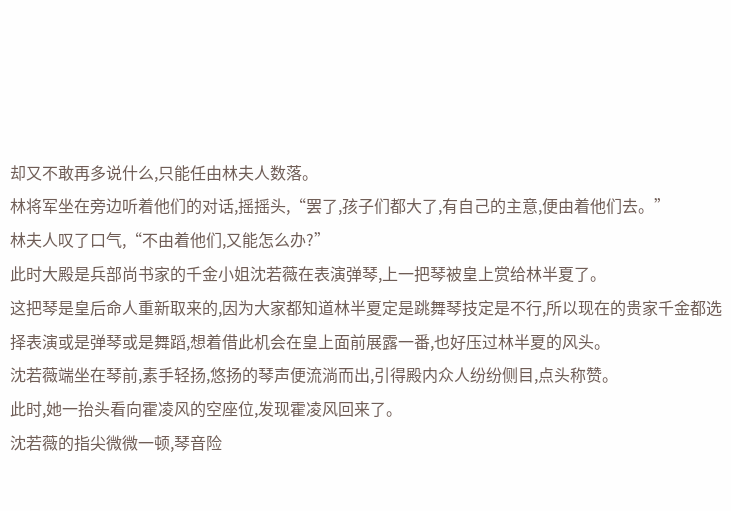却又不敢再多说什么,只能任由林夫人数落。
林将军坐在旁边听着他们的对话,摇摇头,“罢了,孩子们都大了,有自己的主意,便由着他们去。”
林夫人叹了口气,“不由着他们,又能怎么办?”
此时大殿是兵部尚书家的千金小姐沈若薇在表演弹琴,上一把琴被皇上赏给林半夏了。
这把琴是皇后命人重新取来的,因为大家都知道林半夏定是跳舞琴技定是不行,所以现在的贵家千金都选择表演或是弹琴或是舞蹈,想着借此机会在皇上面前展露一番,也好压过林半夏的风头。
沈若薇端坐在琴前,素手轻扬,悠扬的琴声便流淌而出,引得殿内众人纷纷侧目,点头称赞。
此时,她一抬头看向霍凌风的空座位,发现霍凌风回来了。
沈若薇的指尖微微一顿,琴音险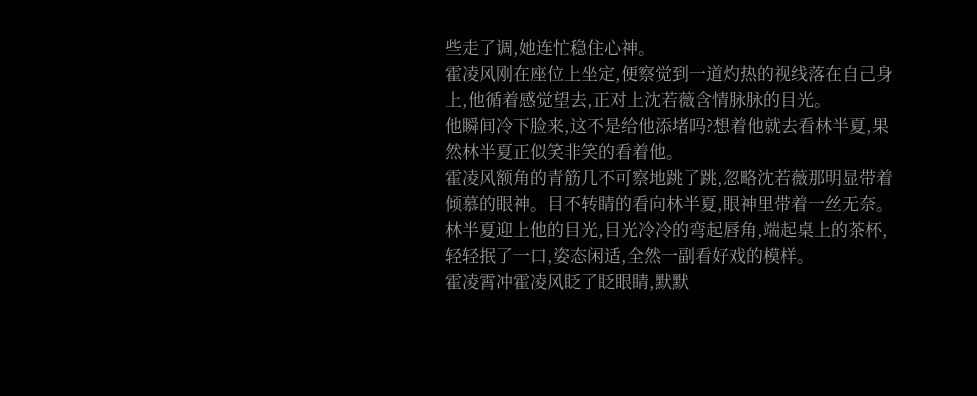些走了调,她连忙稳住心神。
霍凌风刚在座位上坐定,便察觉到一道灼热的视线落在自己身上,他循着感觉望去,正对上沈若薇含情脉脉的目光。
他瞬间冷下脸来,这不是给他添堵吗?想着他就去看林半夏,果然林半夏正似笑非笑的看着他。
霍凌风额角的青筋几不可察地跳了跳,忽略沈若薇那明显带着倾慕的眼神。目不转睛的看向林半夏,眼神里带着一丝无奈。
林半夏迎上他的目光,目光冷冷的弯起唇角,端起桌上的茶杯,轻轻抿了一口,姿态闲适,全然一副看好戏的模样。
霍凌霄冲霍凌风眨了眨眼睛,默默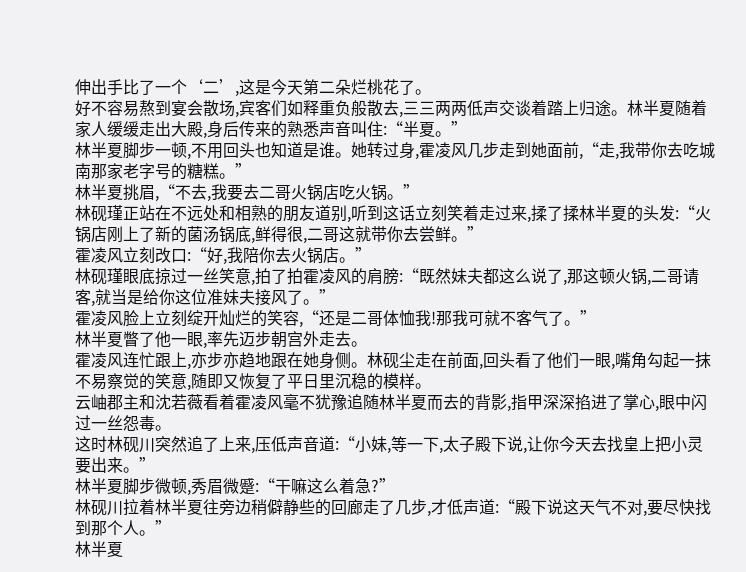伸出手比了一个‘二’,这是今天第二朵烂桃花了。
好不容易熬到宴会散场,宾客们如释重负般散去,三三两两低声交谈着踏上归途。林半夏随着家人缓缓走出大殿,身后传来的熟悉声音叫住:“半夏。”
林半夏脚步一顿,不用回头也知道是谁。她转过身,霍凌风几步走到她面前,“走,我带你去吃城南那家老字号的糖糕。”
林半夏挑眉,“不去,我要去二哥火锅店吃火锅。”
林砚瑾正站在不远处和相熟的朋友道别,听到这话立刻笑着走过来,揉了揉林半夏的头发:“火锅店刚上了新的菌汤锅底,鲜得很,二哥这就带你去尝鲜。”
霍凌风立刻改口:“好,我陪你去火锅店。”
林砚瑾眼底掠过一丝笑意,拍了拍霍凌风的肩膀:“既然妹夫都这么说了,那这顿火锅,二哥请客,就当是给你这位准妹夫接风了。”
霍凌风脸上立刻绽开灿烂的笑容,“还是二哥体恤我!那我可就不客气了。”
林半夏瞥了他一眼,率先迈步朝宫外走去。
霍凌风连忙跟上,亦步亦趋地跟在她身侧。林砚尘走在前面,回头看了他们一眼,嘴角勾起一抹不易察觉的笑意,随即又恢复了平日里沉稳的模样。
云岫郡主和沈若薇看着霍凌风毫不犹豫追随林半夏而去的背影,指甲深深掐进了掌心,眼中闪过一丝怨毒。
这时林砚川突然追了上来,压低声音道:“小妹,等一下,太子殿下说,让你今天去找皇上把小灵要出来。”
林半夏脚步微顿,秀眉微蹙:“干嘛这么着急?”
林砚川拉着林半夏往旁边稍僻静些的回廊走了几步,才低声道:“殿下说这天气不对,要尽快找到那个人。”
林半夏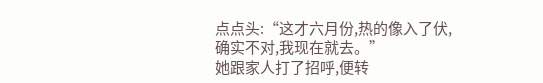点点头:“这才六月份,热的像入了伏,确实不对,我现在就去。”
她跟家人打了招呼,便转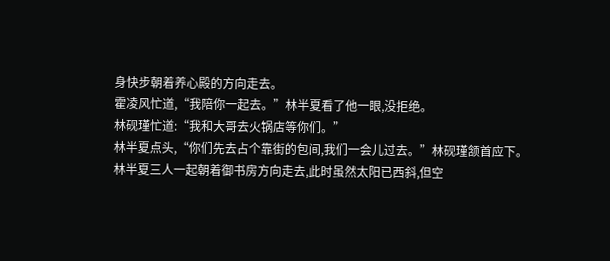身快步朝着养心殿的方向走去。
霍凌风忙道,“我陪你一起去。”林半夏看了他一眼,没拒绝。
林砚瑾忙道:“我和大哥去火锅店等你们。”
林半夏点头,“你们先去占个靠街的包间,我们一会儿过去。”林砚瑾颔首应下。
林半夏三人一起朝着御书房方向走去,此时虽然太阳已西斜,但空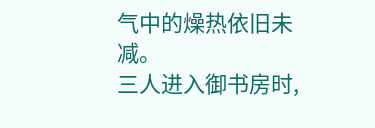气中的燥热依旧未减。
三人进入御书房时,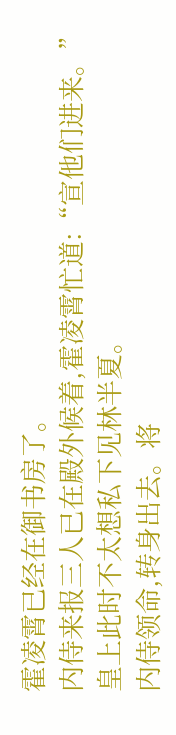霍凌霄已经在御书房了。
内侍来报三人已在殿外候着,霍凌霄忙道:“宣他们进来。”
皇上此时不太想私下见林半夏。
内侍领命,转身出去。将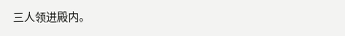三人领进殿内。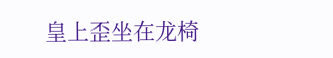皇上歪坐在龙椅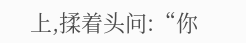上,揉着头问:“你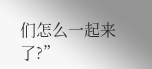们怎么一起来了?”